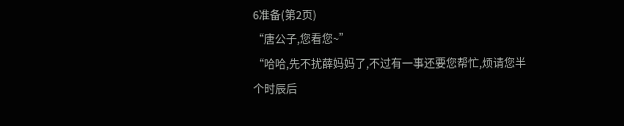6准备(第2页)
“唐公子,您看您~”
“哈哈,先不扰薛妈妈了,不过有一事还要您帮忙,烦请您半个时辰后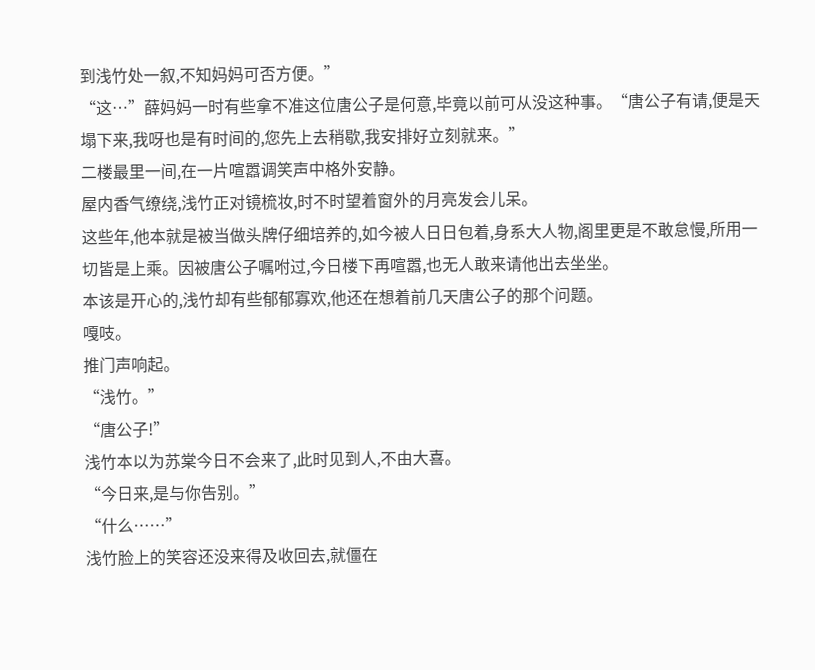到浅竹处一叙,不知妈妈可否方便。”
“这…”薛妈妈一时有些拿不准这位唐公子是何意,毕竟以前可从没这种事。“唐公子有请,便是天塌下来,我呀也是有时间的,您先上去稍歇,我安排好立刻就来。”
二楼最里一间,在一片喧嚣调笑声中格外安静。
屋内香气缭绕,浅竹正对镜梳妆,时不时望着窗外的月亮发会儿呆。
这些年,他本就是被当做头牌仔细培养的,如今被人日日包着,身系大人物,阁里更是不敢怠慢,所用一切皆是上乘。因被唐公子嘱咐过,今日楼下再喧嚣,也无人敢来请他出去坐坐。
本该是开心的,浅竹却有些郁郁寡欢,他还在想着前几天唐公子的那个问题。
嘎吱。
推门声响起。
“浅竹。”
“唐公子!”
浅竹本以为苏棠今日不会来了,此时见到人,不由大喜。
“今日来,是与你告别。”
“什么……”
浅竹脸上的笑容还没来得及收回去,就僵在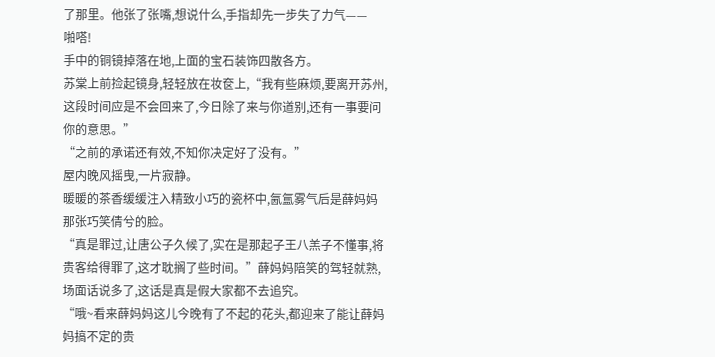了那里。他张了张嘴,想说什么,手指却先一步失了力气——
啪嗒!
手中的铜镜掉落在地,上面的宝石装饰四散各方。
苏棠上前捡起镜身,轻轻放在妆奁上,“我有些麻烦,要离开苏州,这段时间应是不会回来了,今日除了来与你道别,还有一事要问你的意思。”
“之前的承诺还有效,不知你决定好了没有。”
屋内晚风摇曳,一片寂静。
暖暖的茶香缓缓注入精致小巧的瓷杯中,氤氲雾气后是薛妈妈那张巧笑倩兮的脸。
“真是罪过,让唐公子久候了,实在是那起子王八羔子不懂事,将贵客给得罪了,这才耽搁了些时间。”薛妈妈陪笑的驾轻就熟,场面话说多了,这话是真是假大家都不去追究。
“哦~看来薛妈妈这儿今晚有了不起的花头,都迎来了能让薛妈妈搞不定的贵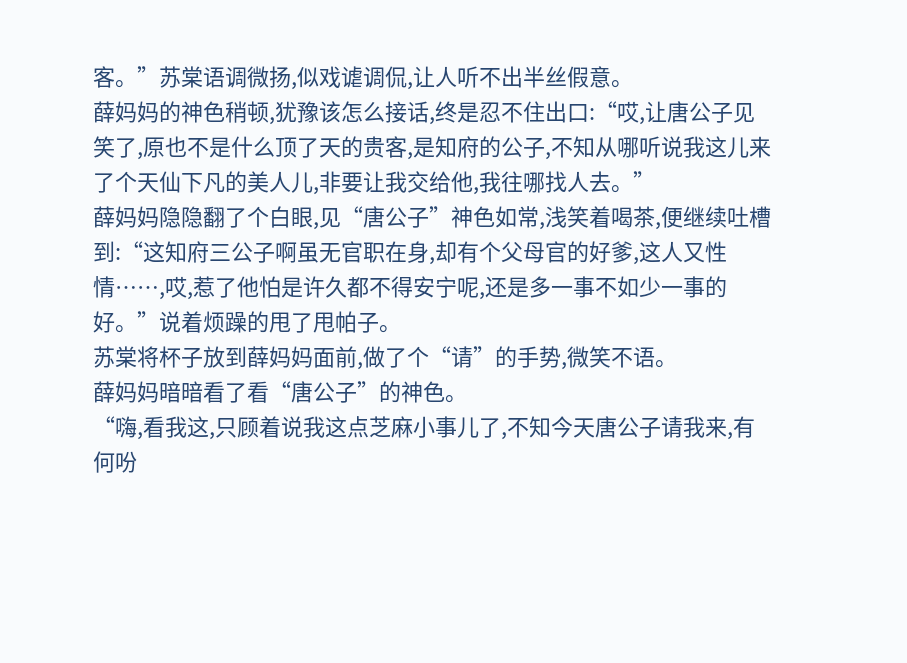客。”苏棠语调微扬,似戏谑调侃,让人听不出半丝假意。
薛妈妈的神色稍顿,犹豫该怎么接话,终是忍不住出口:“哎,让唐公子见笑了,原也不是什么顶了天的贵客,是知府的公子,不知从哪听说我这儿来了个天仙下凡的美人儿,非要让我交给他,我往哪找人去。”
薛妈妈隐隐翻了个白眼,见“唐公子”神色如常,浅笑着喝茶,便继续吐槽到:“这知府三公子啊虽无官职在身,却有个父母官的好爹,这人又性情……,哎,惹了他怕是许久都不得安宁呢,还是多一事不如少一事的好。”说着烦躁的甩了甩帕子。
苏棠将杯子放到薛妈妈面前,做了个“请”的手势,微笑不语。
薛妈妈暗暗看了看“唐公子”的神色。
“嗨,看我这,只顾着说我这点芝麻小事儿了,不知今天唐公子请我来,有何吩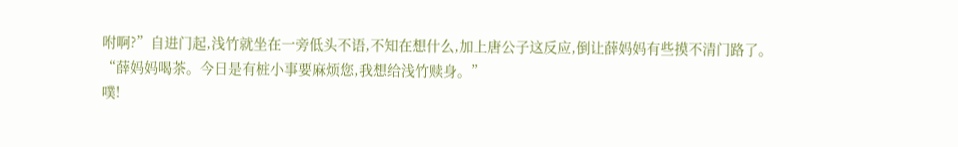咐啊?”自进门起,浅竹就坐在一旁低头不语,不知在想什么,加上唐公子这反应,倒让薛妈妈有些摸不清门路了。
“薛妈妈喝茶。今日是有桩小事要麻烦您,我想给浅竹赎身。”
噗!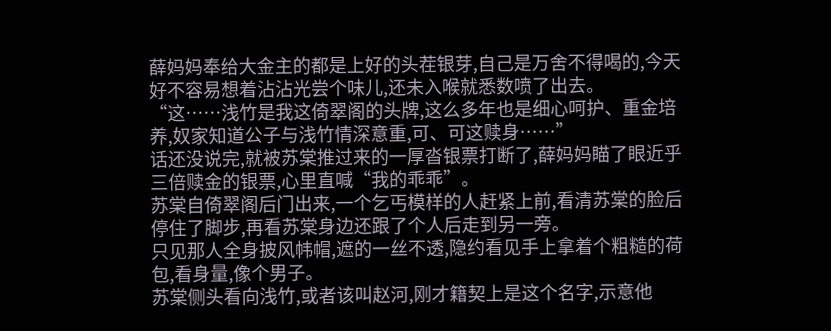薛妈妈奉给大金主的都是上好的头茬银芽,自己是万舍不得喝的,今天好不容易想着沾沾光尝个味儿,还未入喉就悉数喷了出去。
“这……浅竹是我这倚翠阁的头牌,这么多年也是细心呵护、重金培养,奴家知道公子与浅竹情深意重,可、可这赎身……”
话还没说完,就被苏棠推过来的一厚沓银票打断了,薛妈妈瞄了眼近乎三倍赎金的银票,心里直喊“我的乖乖”。
苏棠自倚翠阁后门出来,一个乞丐模样的人赶紧上前,看清苏棠的脸后停住了脚步,再看苏棠身边还跟了个人后走到另一旁。
只见那人全身披风帏帽,遮的一丝不透,隐约看见手上拿着个粗糙的荷包,看身量,像个男子。
苏棠侧头看向浅竹,或者该叫赵河,刚才籍契上是这个名字,示意他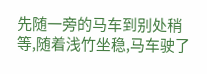先随一旁的马车到别处稍等,随着浅竹坐稳,马车驶了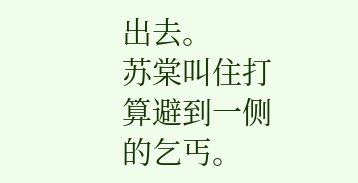出去。
苏棠叫住打算避到一侧的乞丐。